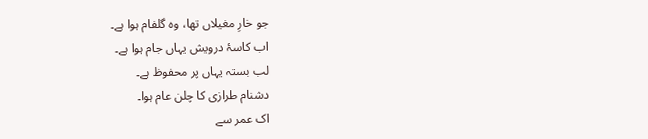جو خارِ مغیلاں تھا، وہ گلفام ہوا ہے۔
اب کاسۂ درویش یہاں جام ہوا ہے۔
لب بستہ یہاں پر محفوظ ہے۔
دشنام طرازی کا چلن عام ہوا۔
اک عمر سے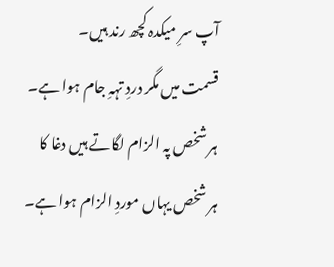آپ سرِ میکدہ کچھ رند ہیں۔
قسمت میں مگر دردِ تہہِ جام ہوا ہے۔
ہر شخص پہ الزام لگاتے ہیں دغا کا
ہر شخص یہاں موردِ الزام ہوا ہے۔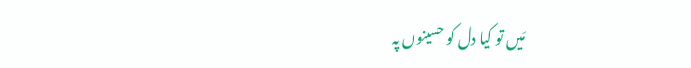مَیں تو کیا دل کو حسینوں پہ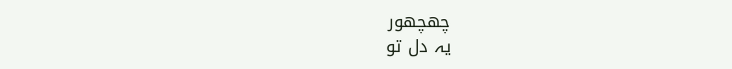چھچھور
یہ دل تو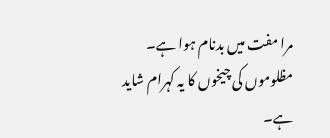مرا مفت میں بدنام ہوا ہے۔
مظلوموں کی چیخوں کا یہ کہرام شاید ہے۔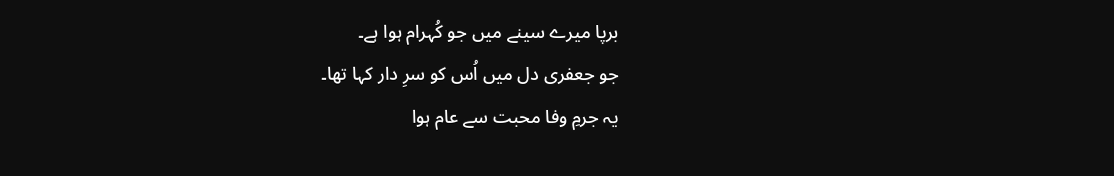برپا میرے سینے میں جو کُہرام ہوا ہے۔
جو جعفری دل میں اُس کو سرِ دار کہا تھا۔
یہ جرمِ وفا محبت سے عام ہوا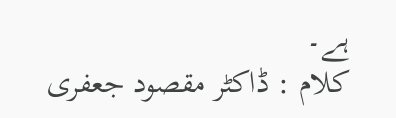ہے۔
کلام : ڈاکٹر مقصود جعفری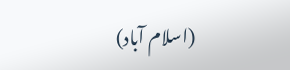(اسلام آباد)